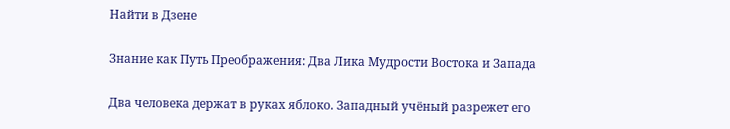Найти в Дзене

Знание как Путь Преображения: Два Лика Мудрости Востока и Запада

Два человека держат в руках яблоко. Западный учёный разрежет его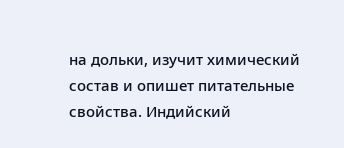на дольки, изучит химический состав и опишет питательные свойства. Индийский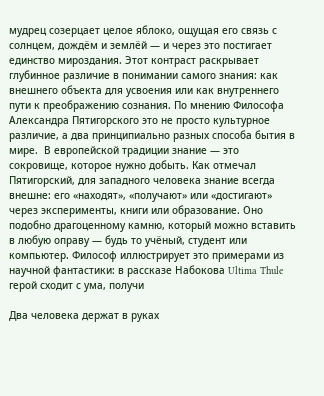мудрец созерцает целое яблоко, ощущая его связь с солнцем, дождём и землёй — и через это постигает единство мироздания. Этот контраст раскрывает глубинное различие в понимании самого знания: как внешнего объекта для усвоения или как внутреннего пути к преображению сознания. По мнению Философа Александра Пятигорского это не просто культурное различие, а два принципиально разных способа бытия в мире.  В европейской традиции знание — это сокровище, которое нужно добыть. Как отмечал Пятигорский, для западного человека знание всегда внешне: его «находят», «получают» или «достигают» через эксперименты, книги или образование. Оно подобно драгоценному камню, который можно вставить в любую оправу — будь то учёный, студент или компьютер. Философ иллюстрирует это примерами из научной фантастики: в рассказе Набокова Ultima Thule герой сходит с ума, получи

Два человека держат в руках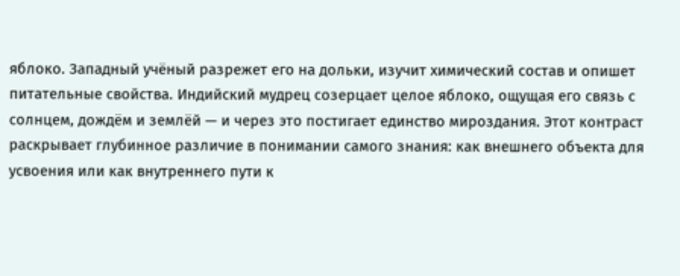яблоко. Западный учёный разрежет его на дольки, изучит химический состав и опишет питательные свойства. Индийский мудрец созерцает целое яблоко, ощущая его связь с солнцем, дождём и землёй — и через это постигает единство мироздания. Этот контраст раскрывает глубинное различие в понимании самого знания: как внешнего объекта для усвоения или как внутреннего пути к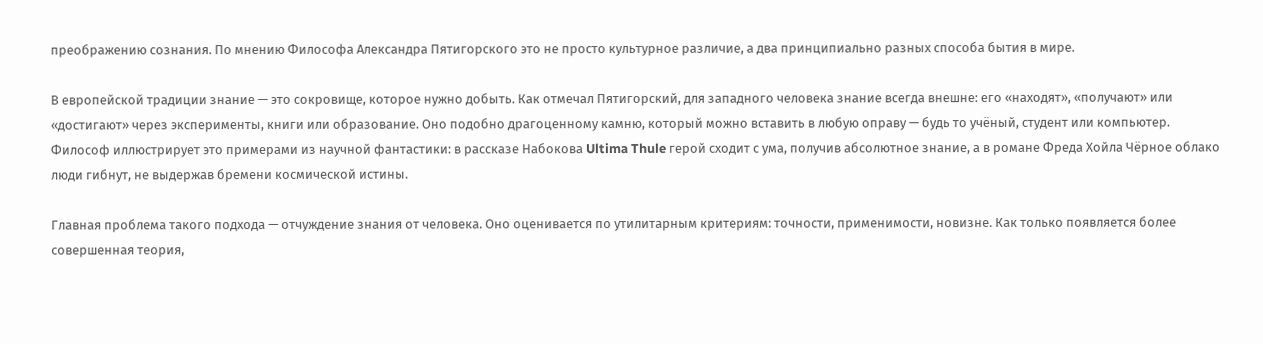преображению сознания. По мнению Философа Александра Пятигорского это не просто культурное различие, а два принципиально разных способа бытия в мире.

В европейской традиции знание — это сокровище, которое нужно добыть. Как отмечал Пятигорский, для западного человека знание всегда внешне: его «находят», «получают» или «достигают» через эксперименты, книги или образование. Оно подобно драгоценному камню, который можно вставить в любую оправу — будь то учёный, студент или компьютер. Философ иллюстрирует это примерами из научной фантастики: в рассказе Набокова Ultima Thule герой сходит с ума, получив абсолютное знание, а в романе Фреда Хойла Чёрное облако люди гибнут, не выдержав бремени космической истины.

Главная проблема такого подхода — отчуждение знания от человека. Оно оценивается по утилитарным критериям: точности, применимости, новизне. Как только появляется более совершенная теория,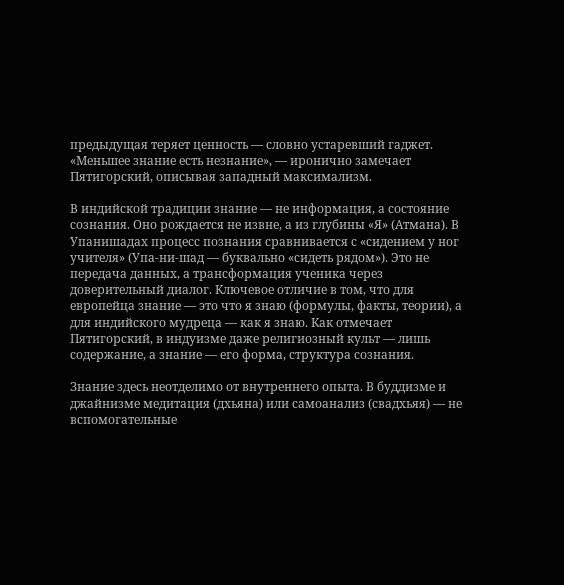предыдущая теряет ценность — словно устаревший гаджет. «Меньшее знание есть незнание», — иронично замечает Пятигорский, описывая западный максимализм.

В индийской традиции знание — не информация, а состояние сознания. Оно рождается не извне, а из глубины «Я» (Атмана). В Упанишадах процесс познания сравнивается с «сидением у ног учителя» (Упа-ни-шад — буквально «сидеть рядом»). Это не передача данных, а трансформация ученика через доверительный диалог. Ключевое отличие в том, что для европейца знание — это что я знаю (формулы, факты, теории), а для индийского мудреца — как я знаю. Как отмечает Пятигорский, в индуизме даже религиозный культ — лишь содержание, а знание — его форма, структура сознания.

Знание здесь неотделимо от внутреннего опыта. В буддизме и джайнизме медитация (дхьяна) или самоанализ (свадхьяя) — не вспомогательные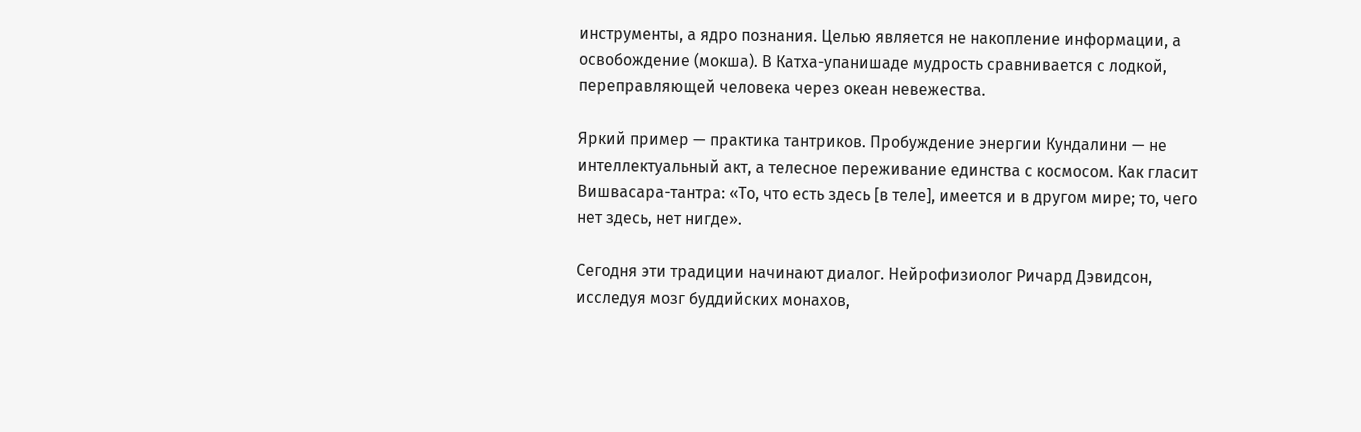инструменты, а ядро познания. Целью является не накопление информации, а освобождение (мокша). В Катха-упанишаде мудрость сравнивается с лодкой, переправляющей человека через океан невежества.

Яркий пример — практика тантриков. Пробуждение энергии Кундалини — не интеллектуальный акт, а телесное переживание единства с космосом. Как гласит Вишвасара-тантра: «То, что есть здесь [в теле], имеется и в другом мире; то, чего нет здесь, нет нигде».

Сегодня эти традиции начинают диалог. Нейрофизиолог Ричард Дэвидсон, исследуя мозг буддийских монахов,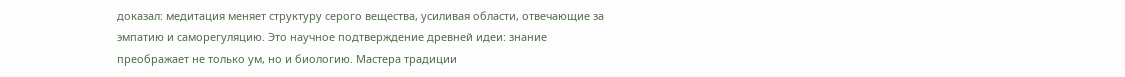доказал: медитация меняет структуру серого вещества, усиливая области, отвечающие за эмпатию и саморегуляцию. Это научное подтверждение древней идеи: знание преображает не только ум, но и биологию. Мастера традиции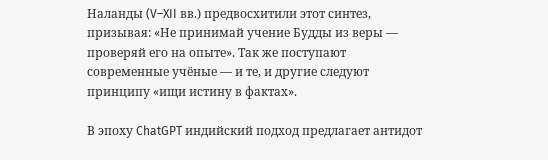Наланды (V–XII вв.) предвосхитили этот синтез, призывая: «Не принимай учение Будды из веры — проверяй его на опыте». Так же поступают современные учёные — и те, и другие следуют принципу «ищи истину в фактах».

В эпоху ChatGPT индийский подход предлагает антидот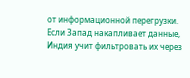от информационной перегрузки. Если Запад накапливает данные, Индия учит фильтровать их через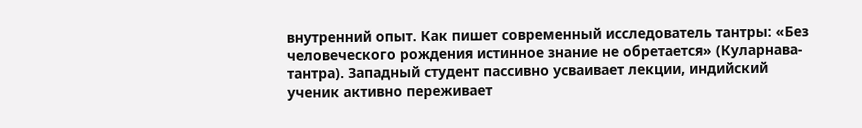внутренний опыт. Как пишет современный исследователь тантры: «Без человеческого рождения истинное знание не обретается» (Куларнава-тантра). Западный студент пассивно усваивает лекции, индийский ученик активно переживает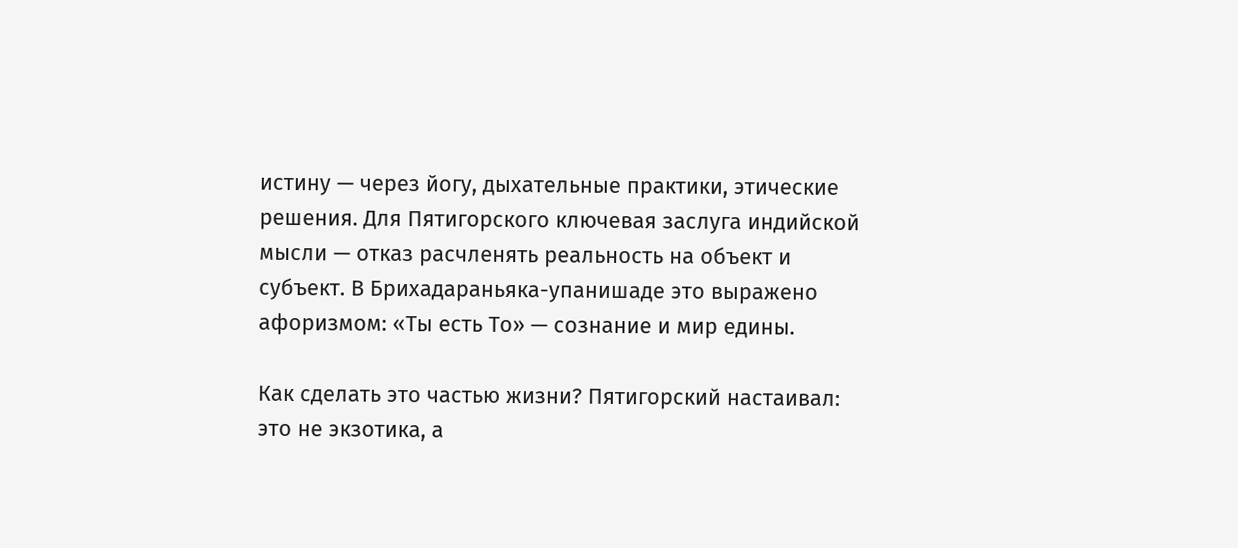истину — через йогу, дыхательные практики, этические решения. Для Пятигорского ключевая заслуга индийской мысли — отказ расчленять реальность на объект и субъект. В Брихадараньяка-упанишаде это выражено афоризмом: «Ты есть То» — сознание и мир едины.

Как сделать это частью жизни? Пятигорский настаивал: это не экзотика, а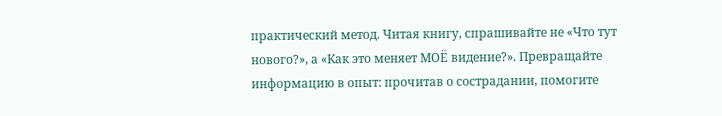практический метод. Читая книгу, спрашивайте не «Что тут нового?», а «Как это меняет МОЁ видение?». Превращайте информацию в опыт: прочитав о сострадании, помогите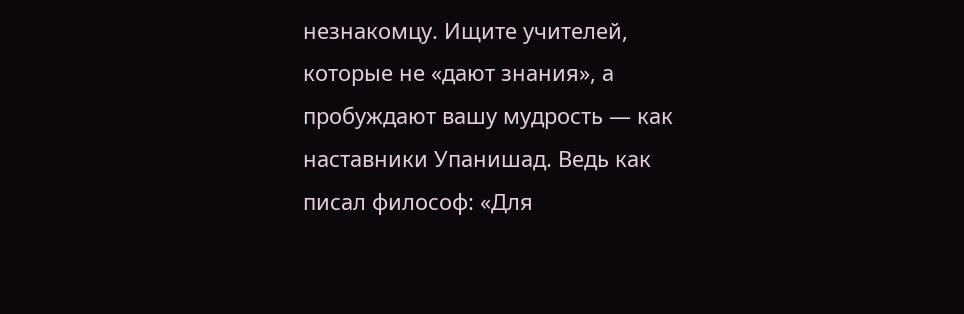незнакомцу. Ищите учителей, которые не «дают знания», а пробуждают вашу мудрость — как наставники Упанишад. Ведь как писал философ: «Для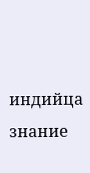индийца знание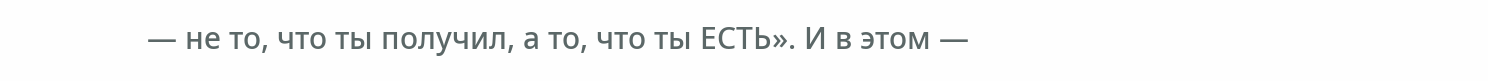— не то, что ты получил, а то, что ты ЕСТЬ». И в этом —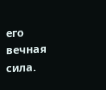его вечная сила.